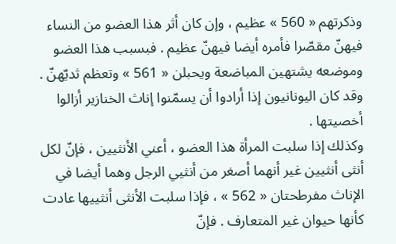وذكرتهم « 560 » عظيم ، وإن كان أثر هذا العضو من النساء فيهنّ مقصّرا فأمره أيضا فيهنّ عظيم . فبسبب هذا العضو وموضعه يشتهين المباضعة ويحبلن « 561 » وتعظم ثديّهنّ . وقد كان اليونانيون إذا أرادوا أن يسمّنوا إناث الخنازير أزالوا أخصيتها .
وكذلك إذا سلبت المرأة هذا العضو ، أعني الأنثيين ، فإنّ لكل أنثى أنثيين غير أنهما أصغر من أنثيي الرجل وهما أيضا في الإناث مفرطحتان « 562 » ، فإذا سلبت الأنثى أنثييها عادت كأنها حيوان غير المتعارف . فإنّ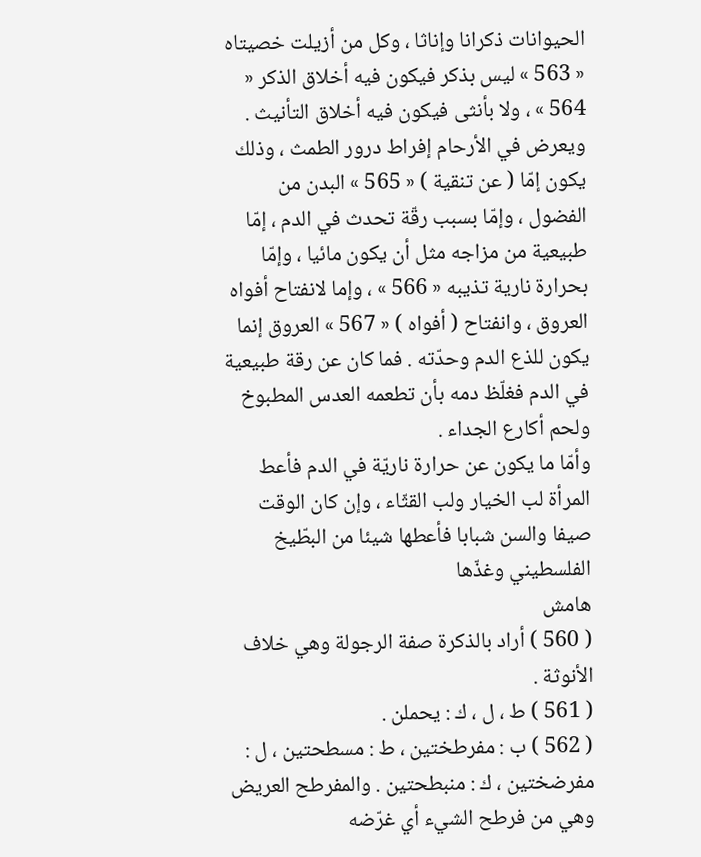الحيوانات ذكرانا وإناثا ، وكل من أزيلت خصيتاه « 563 » ليس بذكر فيكون فيه أخلاق الذكر « 564 » ، ولا بأنثى فيكون فيه أخلاق التأنيث .
ويعرض في الأرحام إفراط درور الطمث ، وذلك يكون إمّا ( عن تنقية ) « 565 » البدن من الفضول ، وإمّا بسبب رقّة تحدث في الدم ، إمّا طبيعية من مزاجه مثل أن يكون مائيا ، وإمّا بحرارة نارية تذيبه « 566 » ، وإما لانفتاح أفواه العروق ، وانفتاح ( أفواه ) « 567 » العروق إنما يكون للذع الدم وحدّته . فما كان عن رقة طبيعية في الدم فغلّظ دمه بأن تطعمه العدس المطبوخ ولحم أكارع الجداء .
وأمّا ما يكون عن حرارة ناريّة في الدم فأعط المرأة لب الخيار ولب القثّاء ، وإن كان الوقت صيفا والسن شبابا فأعطها شيئا من البطّيخ الفلسطيني وغذّها
هامش
( 560 ) أراد بالذكرة صفة الرجولة وهي خلاف الأنوثة .
( 561 ) ط ، ل ، ك : يحملن .
( 562 ) ب : مفرطختين ، ط : مسطحتين ، ل : مفرضختين ، ك : منبطحتين . والمفرطح العريض وهي من فرطح الشيء أي غرّضه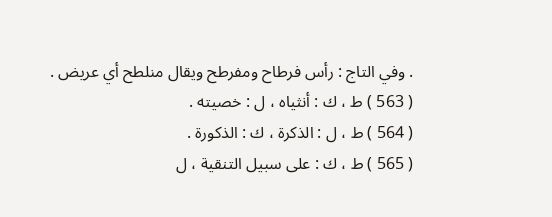. وفي التاج : رأس فرطاح ومفرطح ويقال منلطح أي عريض .
( 563 ) ط ، ك : أنثياه ، ل : خصيته .
( 564 ) ط ، ل : الذكرة ، ك : الذكورة .
( 565 ) ط ، ك : على سبيل التنقية ، ل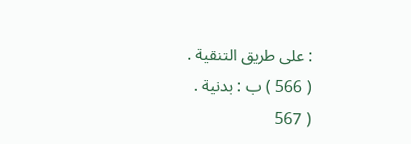: على طريق التنقية .
( 566 ) ب : بدنية .
( 567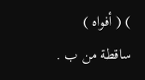) ( أفواه ) ساقطة من ب .